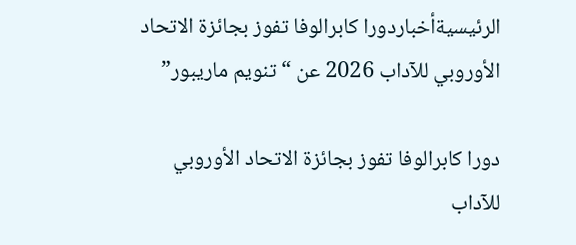الرئيسيةأخباردورا كابرالوفا تفوز بجائزة الاتحاد الأوروبي للآداب 2026 عن “تنويم ماريبور”

دورا كابرالوفا تفوز بجائزة الاتحاد الأوروبي للآداب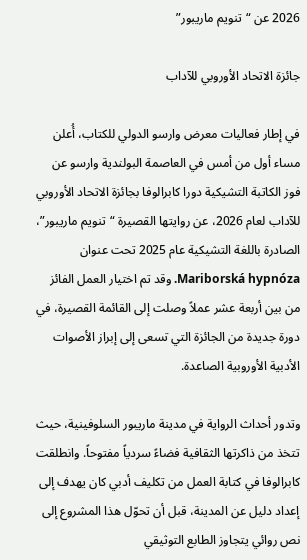2026 عن “تنويم ماريبور”

جائزة الاتحاد الأوروبي للآداب

في إطار فعاليات معرض وارسو الدولي للكتاب، أُعلن مساء أول من أمس في العاصمة البولندية وارسو عن فوز الكاتبة التشيكية دورا كابرالوفا بجائزة الاتحاد الأوروبي للآداب لعام 2026، عن روايتها القصيرة “تنويم ماريبور”، الصادرة باللغة التشيكية عام 2025 تحت عنوان Mariborská hypnóza. وقد تم اختيار العمل الفائز من بين أربعة عشر عملاً وصلت إلى القائمة القصيرة، في دورة جديدة من الجائزة التي تسعى إلى إبراز الأصوات الأدبية الأوروبية الصاعدة.

وتدور أحداث الرواية في مدينة ماريبور السلوفينية، حيث تتخذ من ذاكرتها الثقافية فضاءً سردياً مفتوحاً. وانطلقت كابرالوفا في كتابة العمل من تكليف أدبي كان يهدف إلى إعداد دليل عن المدينة، قبل أن تحوّل هذا المشروع إلى نص روائي يتجاوز الطابع التوثيقي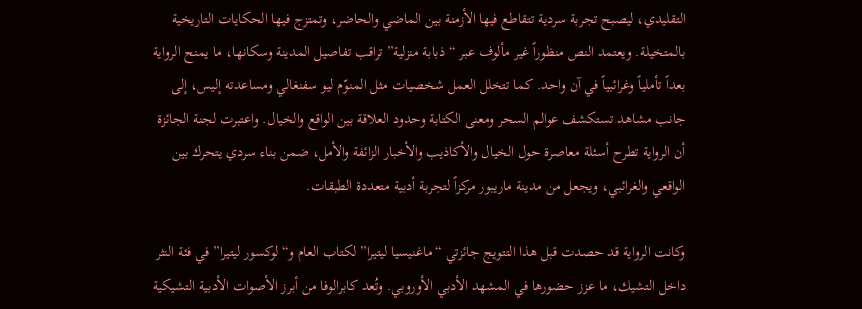التقليدي، ليصبح تجربة سردية تتقاطع فيها الأزمنة بين الماضي والحاضر، وتمتزج فيها الحكايات التاريخية بالمتخيلة. ويعتمد النص منظوراً غير مألوف عبر “ذبابة منزلية” تراقب تفاصيل المدينة وسكانها، ما يمنح الرواية بعداً تأملياً وغرائبياً في آن واحد. كما تتخلل العمل شخصيات مثل المنوّم ليو سفنغالي ومساعدته إليس، إلى جانب مشاهد تستكشف عوالم السحر ومعنى الكتابة وحدود العلاقة بين الواقع والخيال. واعتبرت لجنة الجائزة أن الرواية تطرح أسئلة معاصرة حول الخيال والأكاذيب والأخبار الزائفة والأمل، ضمن بناء سردي يتحرك بين الواقعي والغرائبي، ويجعل من مدينة ماريبور مركزاً لتجربة أدبية متعددة الطبقات.

وكانت الرواية قد حصدت قبل هذا التتويج جائزتي “ماغنيسيا ليتيرا” لكتاب العام و“لوكسور ليتيرا” في فئة النثر داخل التشيك، ما عزز حضورها في المشهد الأدبي الأوروبي. وتُعد كابرالوفا من أبرز الأصوات الأدبية التشيكية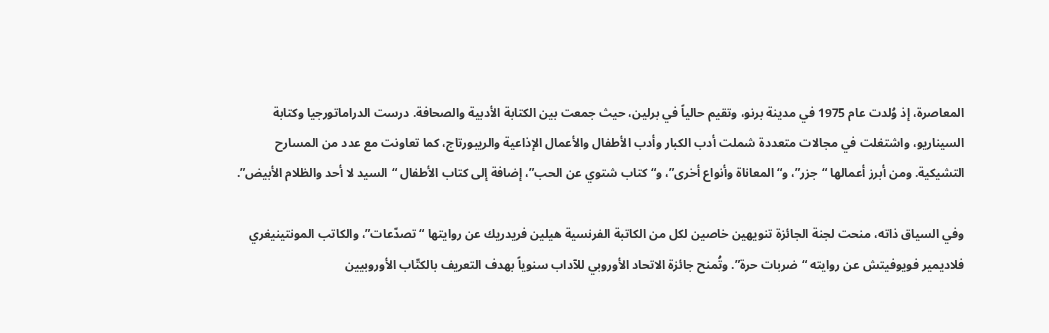المعاصرة، إذ وُلدت عام 1975 في مدينة برنو، وتقيم حالياً في برلين، حيث جمعت بين الكتابة الأدبية والصحافة. درست الدراماتورجيا وكتابة السيناريو، واشتغلت في مجالات متعددة شملت أدب الكبار وأدب الأطفال والأعمال الإذاعية والريبورتاج، كما تعاونت مع عدد من المسارح التشيكية. ومن أبرز أعمالها “جزر”، و“المعاناة وأنواع أخرى”، و“كتاب شتوي عن الحب”، إضافة إلى كتاب الأطفال “السيد لا أحد والظلام الأبيض”.

وفي السياق ذاته، منحت لجنة الجائزة تنويهين خاصين لكل من الكاتبة الفرنسية هيلين فريدريك عن روايتها “تصدّعات”، والكاتب المونتينيغري فلاديمير فويوفيتش عن روايته “ضربات حرة”. وتُمنح جائزة الاتحاد الأوروبي للآداب سنوياً بهدف التعريف بالكتّاب الأوروبيين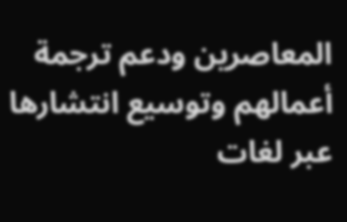المعاصرين ودعم ترجمة أعمالهم وتوسيع انتشارها عبر لغات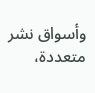وأسواق نشر متعددة،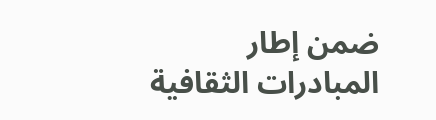ضمن إطار المبادرات الثقافية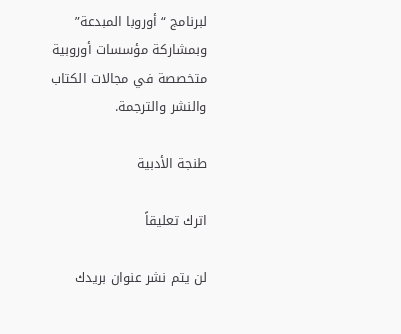لبرنامج “أوروبا المبدعة” وبمشاركة مؤسسات أوروبية متخصصة في مجالات الكتاب والنشر والترجمة.

طنجة الأدبية

اترك تعليقاً

لن يتم نشر عنوان بريدك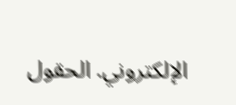الإلكتروني. الحقول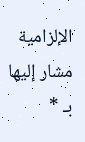الإلزامية مشار إليها بـ *